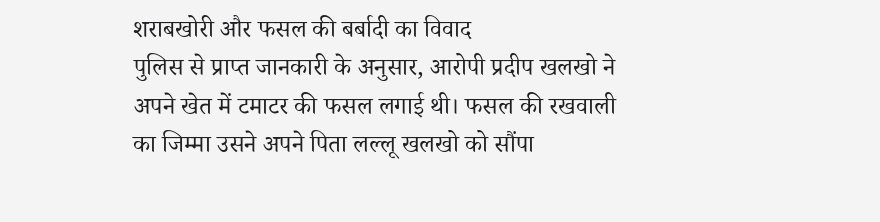शराबखोरी और फसल की बर्बादी का विवाद
पुलिस से प्राप्त जानकारी के अनुसार, आरोपी प्रदीप खलखो ने अपने खेत में टमाटर की फसल लगाई थी। फसल की रखवाली का जिम्मा उसने अपने पिता लल्लू खलखो को सौंपा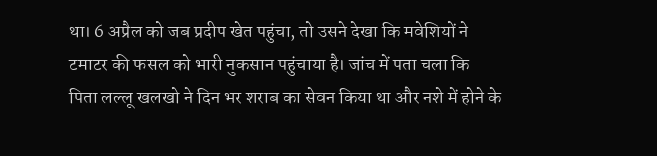था। 6 अप्रैल को जब प्रदीप खेत पहुंचा, तो उसने देखा कि मवेशियों ने टमाटर की फसल को भारी नुकसान पहुंचाया है। जांच में पता चला कि पिता लल्लू खलखो ने दिन भर शराब का सेवन किया था और नशे में होने के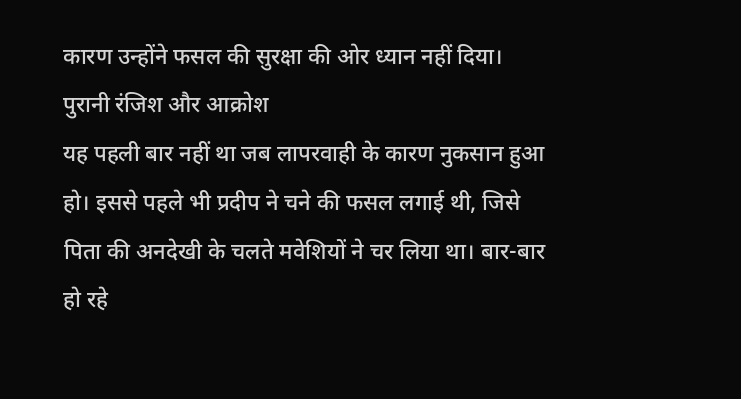कारण उन्होंने फसल की सुरक्षा की ओर ध्यान नहीं दिया।
पुरानी रंजिश और आक्रोश
यह पहली बार नहीं था जब लापरवाही के कारण नुकसान हुआ हो। इससे पहले भी प्रदीप ने चने की फसल लगाई थी, जिसे पिता की अनदेखी के चलते मवेशियों ने चर लिया था। बार-बार हो रहे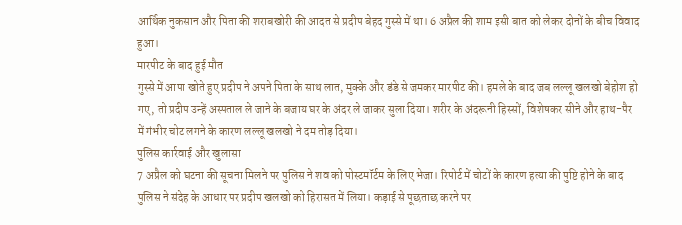आर्थिक नुकसान और पिता की शराबखोरी की आदत से प्रदीप बेहद गुस्से में था। 6 अप्रैल की शाम इसी बात को लेकर दोनों के बीच विवाद हुआ।
मारपीट के बाद हुई मौत
गुस्से में आपा खोते हुए प्रदीप ने अपने पिता के साथ लात, मुक्के और डंडे से जमकर मारपीट की। हमले के बाद जब लल्लू खलखो बेहोश हो गए, तो प्रदीप उन्हें अस्पताल ले जाने के बजाय घर के अंदर ले जाकर सुला दिया। शरीर के अंदरूनी हिस्सों, विशेषकर सीने और हाथ-पैर में गंभीर चोट लगने के कारण लल्लू खलखो ने दम तोड़ दिया।
पुलिस कार्रवाई और खुलासा
7 अप्रैल को घटना की सूचना मिलने पर पुलिस ने शव को पोस्टमॉर्टम के लिए भेजा। रिपोर्ट में चोटों के कारण हत्या की पुष्टि होने के बाद पुलिस ने संदेह के आधार पर प्रदीप खलखो को हिरासत में लिया। कड़ाई से पूछताछ करने पर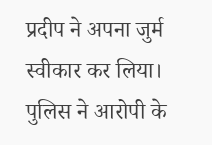प्रदीप ने अपना जुर्म स्वीकार कर लिया। पुलिस ने आरोपी के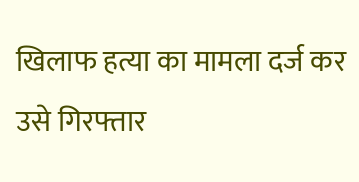खिलाफ हत्या का मामला दर्ज कर उसे गिरफ्तार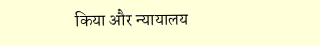किया और न्यायालय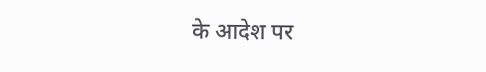के आदेश पर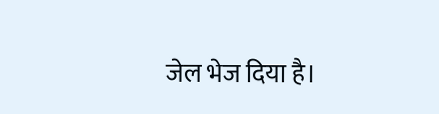जेल भेज दिया है।